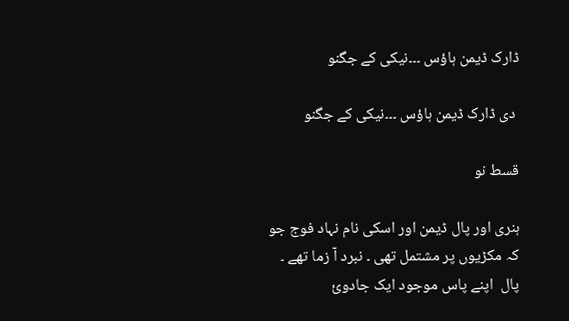ڈارک ڈیمن ہاؤس ۔۔۔نیکی کے جگنو

 دی ڈارک ڈیمن ہاؤس ۔۔۔نیکی کے جگنو

قسط نو

ہنری اور پال ڈیمن اور اسکی نام نہاد فوج جو کہ مکڑیوں پر مشتمل تھی ۔ نبرد آ زما تھے ۔ پال  اپنے پاس موجود ایک جادوئ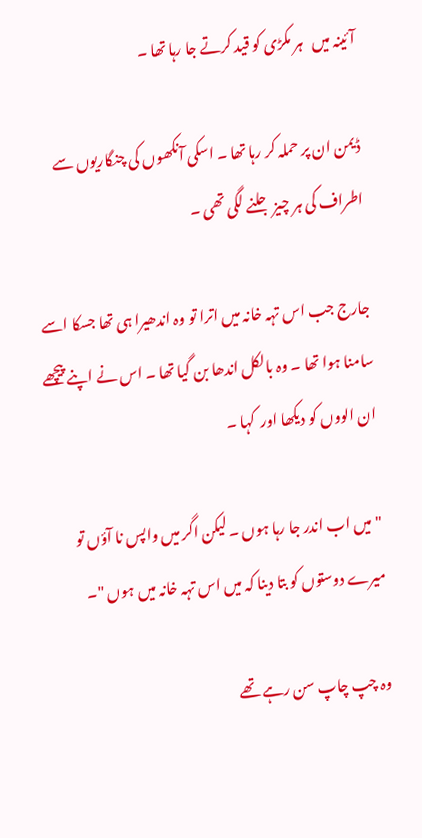آئینہ میں   ہر مکڑی کو قید کرتے جا رہا تھا ۔

ڈیمن ان پر حملہ کر رہا تھا ۔ اسکی آنکھوں کی چنگاریوں سے اطراف کی ہر چیز جلنے لگی تھی ۔

جارج جب اس تہہ خانہ میں اترا تو وہ اندھیرا ہی تھا جسکا اسے سامنا ہوا تھا ۔ وہ بالکل اندھا بن گیا تھا ۔ اس نے اپنے پیچھے ان الووں کو دیکھا اور  کہا ۔

"میں اب اندر جا رہا ہوں ۔ لیکن اگر میں واپس نا آؤں تو میرے دوستوں کو بتا دینا کہ میں اس تہہ خانہ میں ہوں "۔

وہ چپ چاپ سن رہے تھے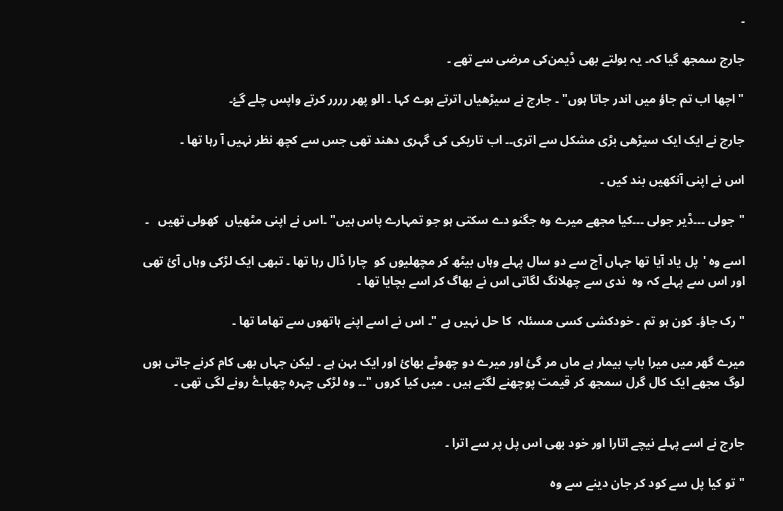۔

جارج سمجھ گیا کہ۔ یہ بولتے بھی ڈیمن‌کی مرضی سے تھے ۔

"اچھا اب تم جاؤ میں اندر جاتا ہوں" ۔ جارج نے سیڑھیاں اترتے ہوے کہا ۔ الو پھر رررر کرتے واپس چلے گۓ۔

جارج نے ایک ایک سیڑھی بڑی مشکل سے اتری۔۔ اب تاریکی کی گہری دھند تھی جس سے کچھ نظر نہیں آ رہا تھا ۔

اس نے اپنی آنکھیں بند کیں ۔

"جولی ۔۔۔ڈیر جولی ۔۔۔کیا مجھے میرے وہ جگنو دے سکتی ہو جو تمہارے پاس ہیں" ۔اس نے اپنی مٹھیاں  کھولی تھیں   ۔

اسے وہ 'پل یاد آیا تھا جہاں آج سے دو سال پہلے وہاں بیٹھ کر مچھلیوں کو  چارا ڈال رہا تھا ۔ تبھی ایک لڑکی وہاں آئ تھی اور اس سے پہلے کہ وہ  ندی سے چھلانگ لگاتی اس نے بھاگ کر اسے بچایا تھا ۔

" رک جاؤ۔ کون ہو تم ۔ خودکشی کسی مسئلہ  کا حل نہیں ہے "۔ اس نے اسے اپنے ہاتھوں سے تھاما تھا ۔

میرے گھر میں میرا باپ بیمار ہے ماں مر گئ اور میرے دو چھوٹے بھائ اور ایک بہن ہے ۔ لیکن جہاں بھی کام کرنے جاتی ہوں لوگ مجھے ایک کال گرل سمجھ کر قیمت پوچھنے لگتے ہیں ۔ میں کیا کروں "۔۔ وہ لڑکی چہرہ چھپاۓ رونے لگی تھی ۔


جارج نے اسے پہلے نیچے اتارا اور خود بھی اس پل پر سے اترا ۔

"تو کیا پل سے کود کر جان دینے سے وہ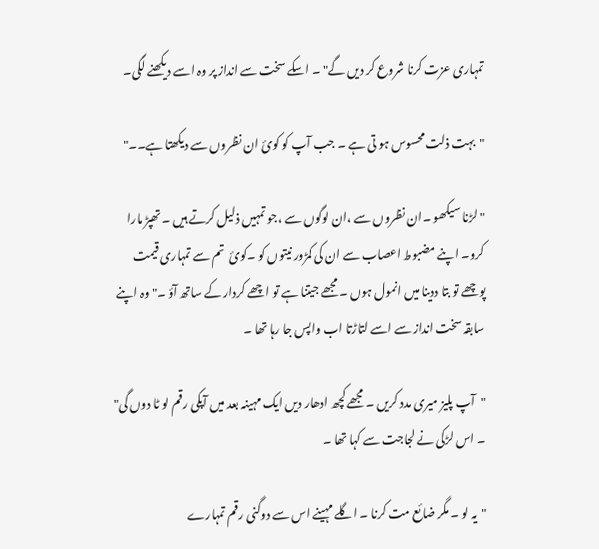تمہاری عزت کرنا شروع کر دیں گے" ۔ اسکے سخت سے انداز پر وہ اسے دیکھنے لگی۔

"بہت ذلت محسوس ہو تی ہے ۔ جب آپ کو کوئ ان نظروں سے دیکھتا ہے۔۔"

"لڑنا سیکھو ۔ان نظروں سے ،ان لوگوں سے ،جو تمہیں ذلیل کرتے ہیں ۔ تھپڑ مارا کرو۔ اپنے مضبوط اعصاب سے ان کی کمڑور نیتوں کو ۔کوئ  تم سے تمہاری قیمت پوچھے تو بتا ددینا میں انمول ہوں ۔ مجھے جیتنا ہے تو اچھے کردار کے ساتھ آؤ ۔" وہ اپنے سابقہ سخت انداز سے اسے لتاڑتا اب واپس جا رہا تھا ۔

"آپ پلیز میری مدد کریں ۔ مجھے کچھ ادھار دیں ایک مہینہ بعد میں آپکی رقم لو ٹا دوں گی" ۔ اس لڑکی نے لجاجت سے کہا تھا ۔

"یہ لو ۔ مگر ضائع مت کرنا ۔ اگلے مہینے اس سے دوگنی رقم تمہارے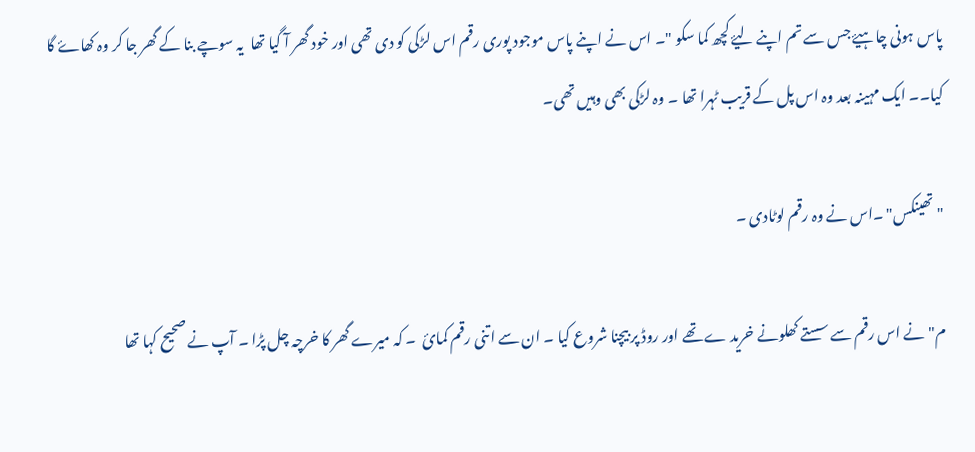پاس ہونی چاہیۓ جس سے تم اپنے لیۓ کچھ کما سکو "۔ اس نے اپنے پاس موجود پوری رقم اس لڑکی کو دی تھی اور خود گھر آ گیا تھا  یہ سوچے بنا کے گھر جا کر وہ کھاۓ گا کیا۔۔ ایک مہینہ بعد وہ اس پل کے قریب ٹہرا تھا ۔ وہ لڑکی بھی وہیں تھی۔

"تھینکس" ۔اس نے وہ رقم لوٹادی ۔

م"نے اس رقم سے سستے کھلونے خرید ے تھے اور روڈ پر بیچنا شروع کیا ۔ ان سے اتنی رقم کمائ  ۔ کہ میرے گھر کا خرچہ چل پڑا ۔ آپ نے صحیح کہا تھا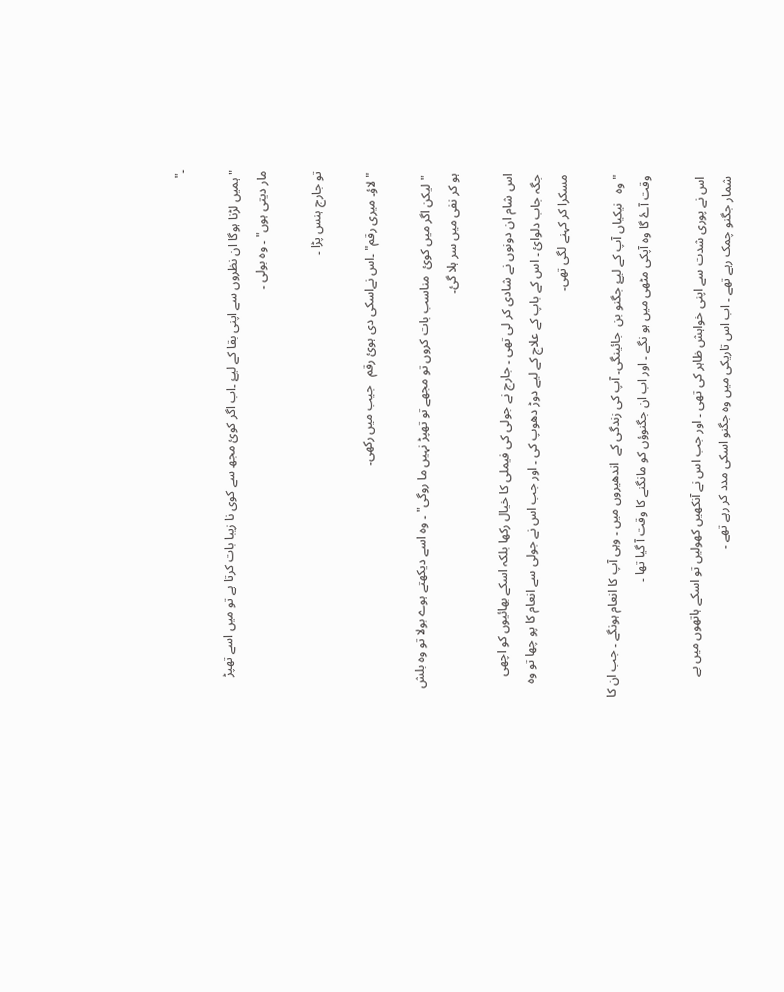۔"

"ہمیں لڑنا ہوگا ان نظروں سے اپنی بقا کے لیۓ ۔اب اگر کوئ مجھ سے کوی نا زیبا بات کرتا ہے تو میں اسے تھپڑ مار دیتی ہوں" ۔ وہ بولی ۔

تو جارج ہنس پڑا ۔

"لاؤ۔ میری رقم" ۔اس نےاسکی دی ہوئ رقم   جیب میں رکھی۔

 " لیکن اگر میں کوئ  مناسب بات کروں تو مجھے تو تھپڑ نہیں ما روگی" ۔ وہ اسے دیکھتے ہوے بولا تو وہ بلش ہو کر نفی میں سر ہلا گئ۔

اس شام ان دونوں نے شادی کر لی تھی ۔ جارج نے جولی کی فیملی کا خیال رکھا بلکہ اسکے بھائیوں کو اچھی جگہ جاب دلوائ ۔ اس کے باپ کے علاج کے لیے دوڑ دھوپ کی ۔ اور جب اس نے جولی سے انعام کا پو چھا تو وہ مسکرا کر کہنے لگی تھی۔

" وہ   نیکیاں آپ کے لیۓ جگنو بن  جائینگی۔ آپ کی زندگی کے  اندھیروں میں ۔ وہی آپ کا انعام ہونگے ۔ جب ان کا وقت آۓ گا وہ آپکی مٹھی میں ہو نگے ۔ اور اب ان جگنوؤں کو مانگنے کا وقت آ گیا تھا ۔

اس نے پوری شدت سے اپنی خواہش ظاہر کی تھی ۔ اور جب اس نے آنکھیں کھولیں تو اسکے ہاتھوں میں بے شمار جگنو چمک رہے تھے ۔ اب اس تاریکی میں وہ جگنو اسکی مدد کر رہے تھے ۔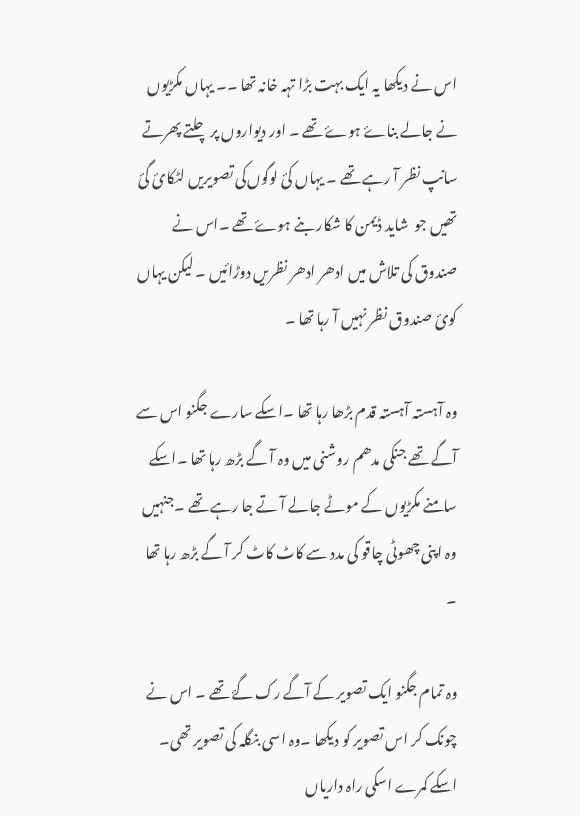اس نے دیکھا یہ ایک بہت بڑا تہہ خانہ تھا ۔۔ یہاں مکڑیوں نے جالے بناۓ ہوۓ تھے ۔ اور دیواروں پر چلتے پھرتے سانپ نظر آ رہے تھے ۔ یہاں کئ لوگوں‌کی تصویریں لٹکائ گئ تھیں جو  شاید ڈیمن کا شکار بنے ہوۓ تھے ۔‌اس نے صندوق کی تلاش میں ادھر ادھر نظریں دوڑائیں ۔ لیکن یہاں کوئ صندوق نظر نہیں آ رہا تھا ۔

وہ آہستہ آہستہ قدم بڑھا رہا تھا ۔اسکے سارے جگنو اس سے آگے تھے جنکی مدھم روشنی میں وہ آ گے بڑھ رہا تھا ۔اسکے سامنے مکڑیوں کے موٹے جالے آ تے جا رہے تھے ۔جنہیں وہ اپنی چھوٹی چاقو کی مدد سے کاٹ کاٹ کر آ گے بڑھ رہا تھا ۔

وہ تمام جگنو ایک تصویر کے آگے رک گۓ تھے ۔ اس نے چونک کر اس تصویر کو دیکھا ۔وہ اسی بنگلہ کی تصویر تھی۔‌ اسکے کمرے اسکی راہ داریاں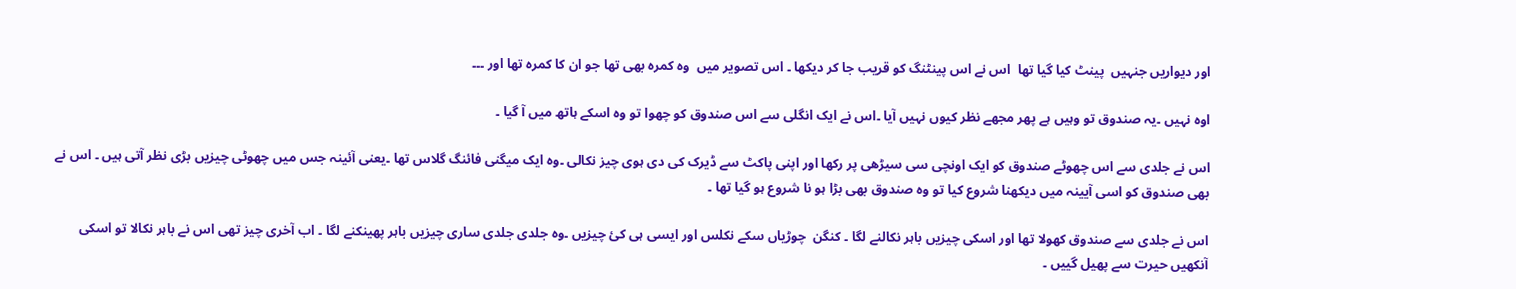اور دیواریں جنہیں  پینٹ کیا گیا تھا  اس نے اس پینٹنگ کو قریب جا کر دیکھا ۔ اس تصویر میں  وہ کمرہ بھی تھا جو ان کا کمرہ تھا اور ۔۔۔

اوہ نہیں ۔یہ صندوق تو وہیں ہے پھر مجھے نظر کیوں نہیں آیا ۔اس نے ایک انگلی سے اس صندوق کو چھوا تو وہ اسکے ہاتھ میں آ گیا ۔

اس نے جلدی سے اس چھوٹے صندوق کو ایک اونچی سی سیڑھی پر رکھا اور اپنی پاکٹ سے ڈیرک کی دی ہوی چیز نکالی ۔وہ ایک میگنی فائنگ گلاس تھا ۔یعنی آئینہ جس میں چھوٹی چیزیں بڑی نظر آتی ہیں ۔ اس نے بھی صندوق کو اسی آیینہ میں دیکھنا شروع کیا تو وہ صندوق بھی بڑا ہو نا شروع ہو گیا تھا ۔

اس نے جلدی سے صندوق کھولا تھا اور اسکی چیزیں باہر نکالنے لگا ۔ کنگن  چوڑیاں سکے نکلس اور ایسی ہی کئ چیزیں ۔وہ جلدی جلدی ساری چیزیں باہر پھینکنے لگا ۔ اب آخری چیز تھی اس نے باہر نکالا تو اسکی آنکھیں حیرت سے پھیل گییں ۔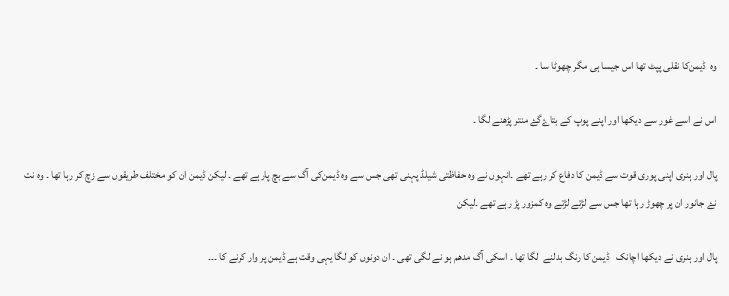وہ  ڈیمن‌کا نقلی پپٹ تھا اس جیسا ہی مگر چھوٹا سا ۔

اس نے اسے غور سے دیکھا اور اپنے پوپ کے بتاۓگۓ منتر پڑھنے لگا ۔

پال اور ہنری اپنی پوری قوت سے ڈیمن کا دفاع کر رہے تھے ۔انہوں نے وہ حفاظتی شیلڈ پہنی تھی جس سے وہ ڈیمن‌کی آگ سے بچ پارہے تھے ۔ لیکن ڈیمن ان کو مختلف طریقوں سے زچ کر رہا تھا ۔ وہ نت نۓ جانور ان پر چھوڑ رہا تھا جس سے لڑتے لڑتے وہ کمزور پڑ رہے تھے ۔لیکن

پال اور ہنری نے دیکھا اچانک   ڈیمن کا رنگ بدلنے  لگا تھا ۔ اسکی آگ مدھم ہو نے لگی تھی ۔ ان دونوں کو لگا یہی وقت ہے ڈیمن پر وار کرنے کا ۔۔۔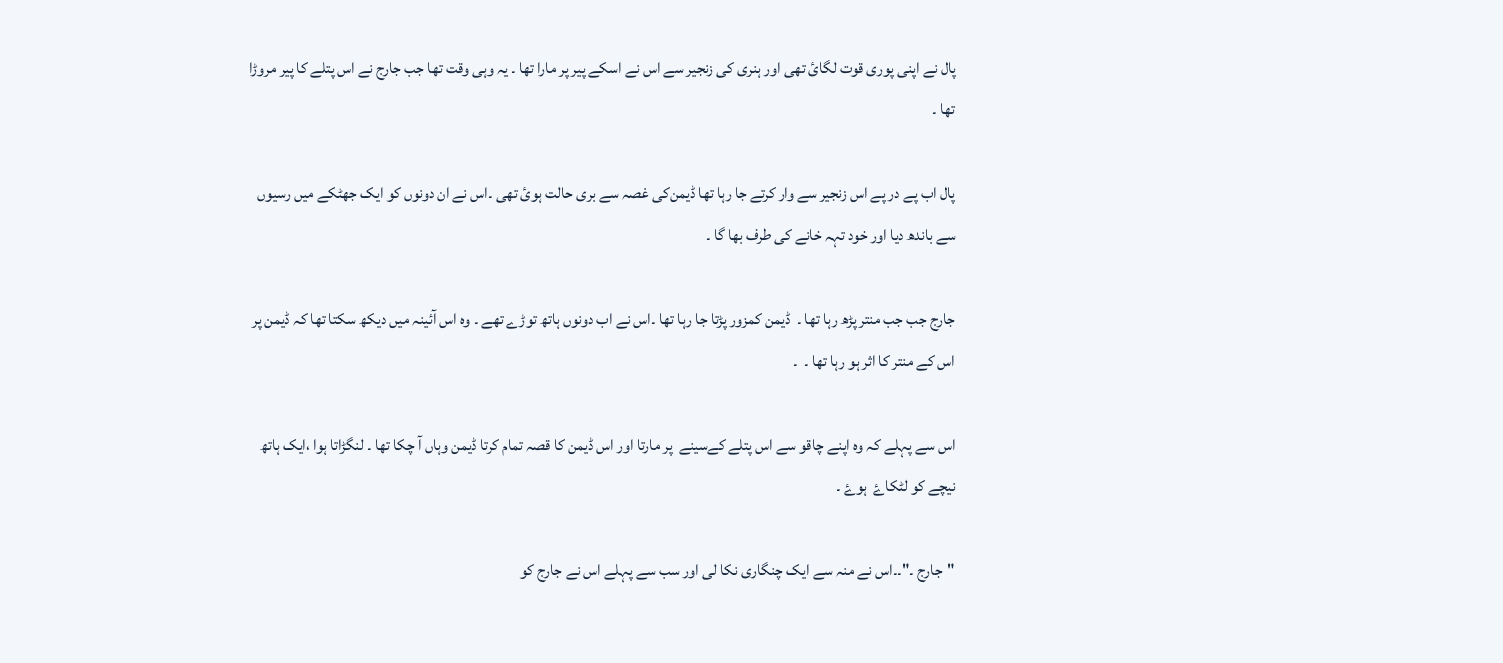پال نے اپنی پوری قوت لگائ تھی اور ہنری کی زنجیر سے اس نے اسکے پیر پر مارا تھا ۔ یہ وہی وقت تھا جب جارج نے اس پتلے کا پیر مروڑا تھا ۔

پال اب پے در پے اس زنجیر سے وار کرتے جا رہا تھا ڈیمن‌کی غصہ سے بری حالت ہوئ تھی ۔اس نے ان دونوں کو ایک جھٹکے میں رسیوں سے باندھ دیا اور خود تہہ خانے کی طرف بھا گا ۔

جارج جب جب منتر پڑھ رہا تھا ۔  ڈیمن کمزور پڑتا جا رہا تھا ۔اس نے اب دونوں ہاتھ توڑے تھے ۔ وہ اس آئینہ میں دیکھ سکتا تھا کہ ڈیمن پر اس کے منتر کا اثر ہو رہا تھا ۔  ۔

اس سے پہلے کہ وہ اپنے چاقو سے اس پتلے کےسینے  پر مارتا اور اس ڈیمن کا قصہ تمام کرتا ڈیمن وہاں آ چکا تھا ۔ لنگڑاتا ہوا ،ایک ہاتھ نیچے کو لٹکاۓ  ہوۓ ۔

"جارج ۔"۔۔اس نے منہ سے ایک چنگاری نکا لی اور سب سے پہلے اس نے جارج کو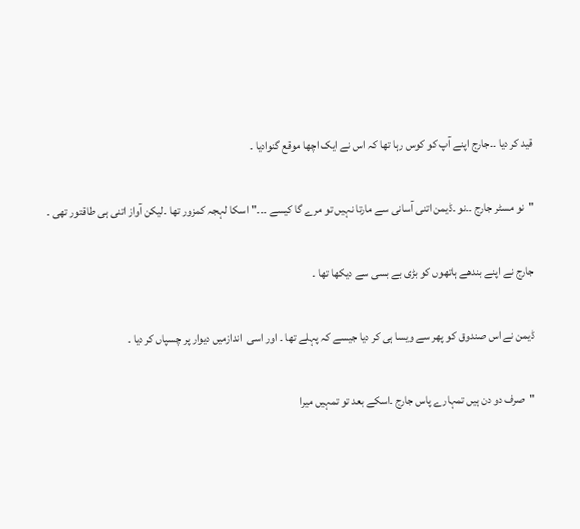قید کر دیا ۔۔جارج اپنے آپ کو کوس رہا تھا کہ اس نے ایک اچھا موقع گنوادیا ۔

"نو مسٹر جارج ۔۔نو ۔ڈیمن اتنی آسانی سے مارتا نہیں تو مرے گا کیسے ۔۔۔"اسکا لہجہ کمزور تھا ۔لیکن آواز اتنی ہی طاقتور تھی ۔

جارج نے اپنے بندھے ہاتھوں کو بڑی بے بسی سے دیکھا تھا ۔

ڈیمن نے اس صندوق کو پھر سے ویسا ہی کر دیا جیسے کہ پہلے تھا ۔ اور اسی  اندازمیں دیوار پر چسپاں کر دیا ۔

"صرف دو دن ہیں تمہارے پاس جارج ۔اسکے بعد تو تمہیں میرا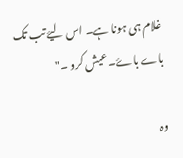غلام ہی ہونا ہے۔ اس لیۓ تب تک باے باۓ۔عیش کرو ۔"

وہ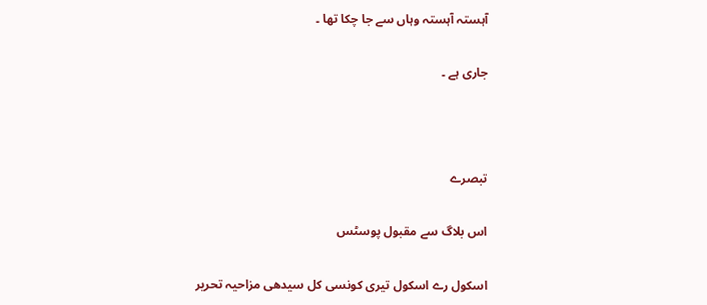آہستہ آہستہ وہاں سے جا چکا تھا ۔

جاری ہے ۔



تبصرے

اس بلاگ سے مقبول پوسٹس

اسکول رے اسکول تیری کونسی کل سیدھی مزاحیہ تحریر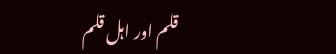قلم اور اہل قلم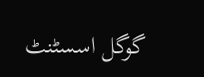گوگل اسسٹنٹ